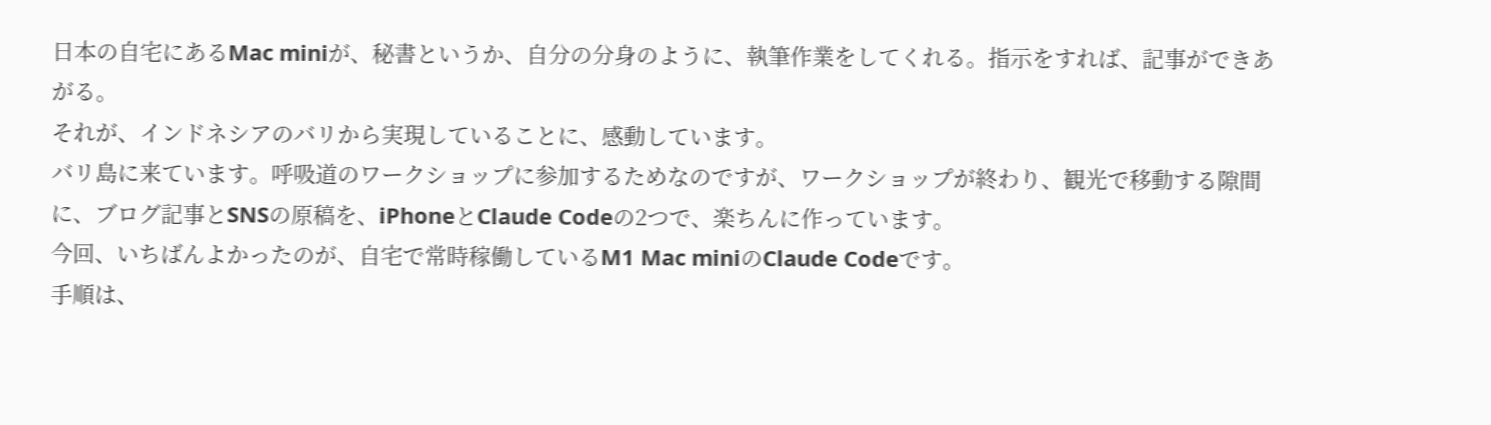日本の自宅にあるMac miniが、秘書というか、自分の分身のように、執筆作業をしてくれる。指示をすれば、記事ができあがる。
それが、インドネシアのバリから実現していることに、感動しています。
バリ島に来ています。呼吸道のワークショップに参加するためなのですが、ワークショップが終わり、観光で移動する隙間に、ブログ記事とSNSの原稿を、iPhoneとClaude Codeの2つで、楽ちんに作っています。
今回、いちばんよかったのが、自宅で常時稼働しているM1 Mac miniのClaude Codeです。
手順は、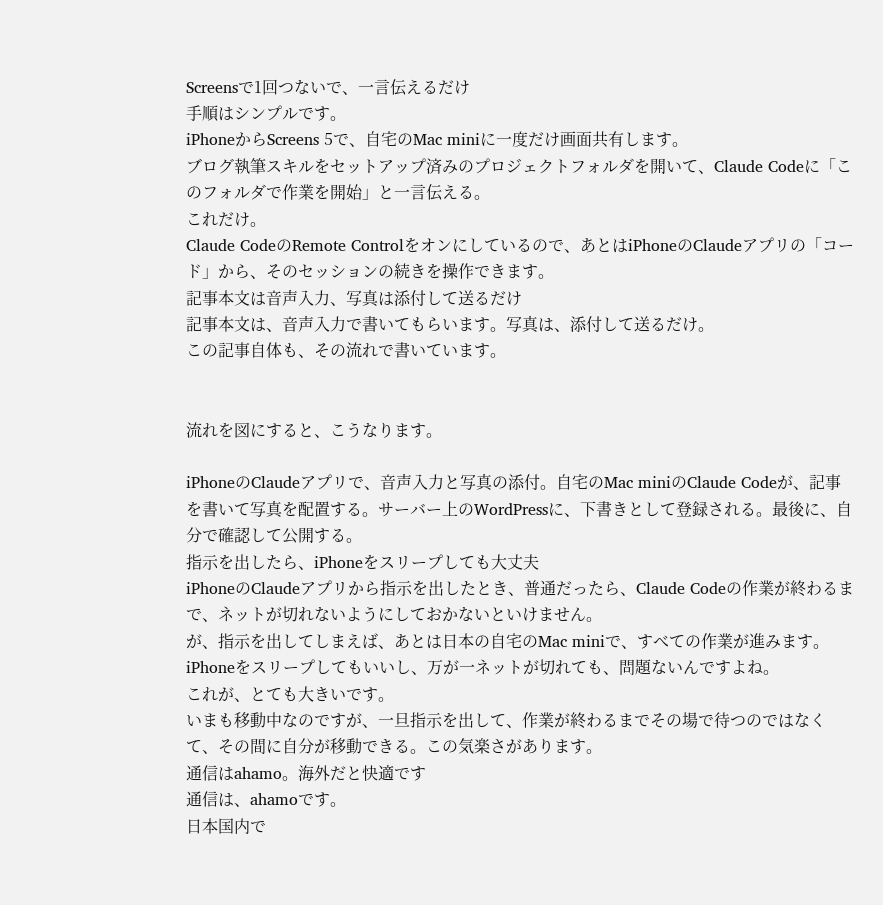Screensで1回つないで、一言伝えるだけ
手順はシンプルです。
iPhoneからScreens 5で、自宅のMac miniに一度だけ画面共有します。
ブログ執筆スキルをセットアップ済みのプロジェクトフォルダを開いて、Claude Codeに「このフォルダで作業を開始」と一言伝える。
これだけ。
Claude CodeのRemote Controlをオンにしているので、あとはiPhoneのClaudeアプリの「コード」から、そのセッションの続きを操作できます。
記事本文は音声入力、写真は添付して送るだけ
記事本文は、音声入力で書いてもらいます。写真は、添付して送るだけ。
この記事自体も、その流れで書いています。


流れを図にすると、こうなります。

iPhoneのClaudeアプリで、音声入力と写真の添付。自宅のMac miniのClaude Codeが、記事を書いて写真を配置する。サーバー上のWordPressに、下書きとして登録される。最後に、自分で確認して公開する。
指示を出したら、iPhoneをスリープしても大丈夫
iPhoneのClaudeアプリから指示を出したとき、普通だったら、Claude Codeの作業が終わるまで、ネットが切れないようにしておかないといけません。
が、指示を出してしまえば、あとは日本の自宅のMac miniで、すべての作業が進みます。iPhoneをスリープしてもいいし、万が一ネットが切れても、問題ないんですよね。
これが、とても大きいです。
いまも移動中なのですが、一旦指示を出して、作業が終わるまでその場で待つのではなくて、その間に自分が移動できる。この気楽さがあります。
通信はahamo。海外だと快適です
通信は、ahamoです。
日本国内で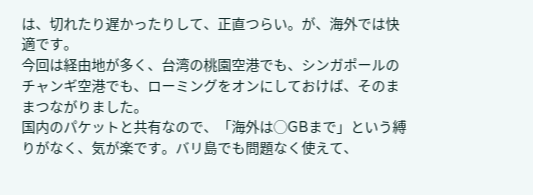は、切れたり遅かったりして、正直つらい。が、海外では快適です。
今回は経由地が多く、台湾の桃園空港でも、シンガポールのチャンギ空港でも、ローミングをオンにしておけば、そのままつながりました。
国内のパケットと共有なので、「海外は◯GBまで」という縛りがなく、気が楽です。バリ島でも問題なく使えて、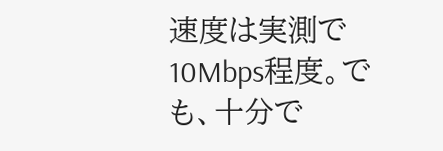速度は実測で10Mbps程度。でも、十分で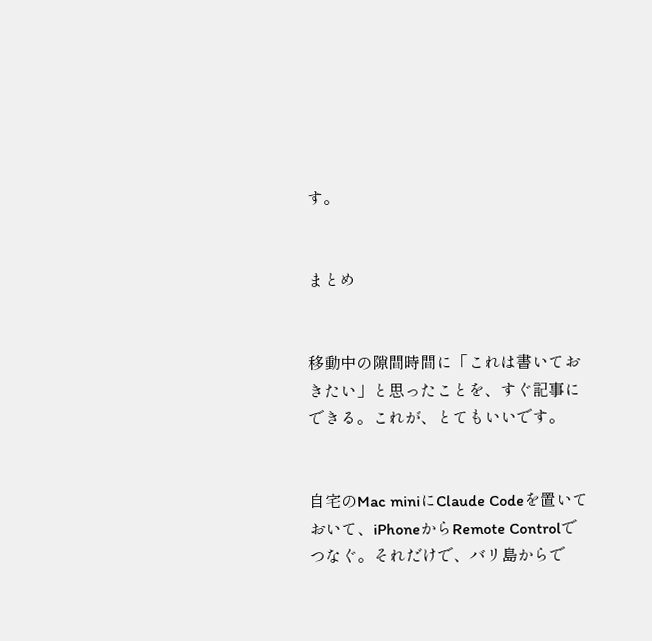す。


まとめ


移動中の隙間時間に「これは書いておきたい」と思ったことを、すぐ記事にできる。これが、とてもいいです。


自宅のMac miniにClaude Codeを置いておいて、iPhoneからRemote Controlでつなぐ。それだけで、バリ島からで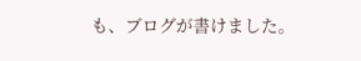も、ブログが書けました。